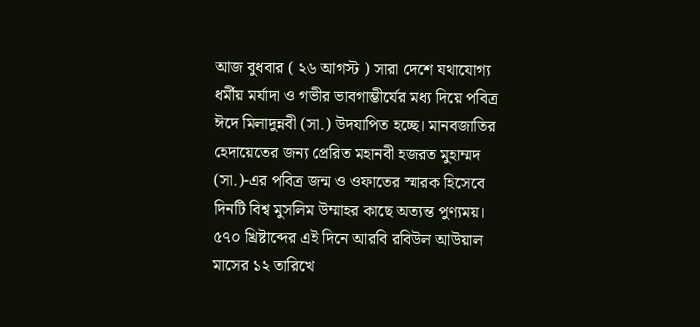আজ বুধবার ( ২৬ আগস্ট ) সারা দেশে যথাযোগ্য ধর্মীয় মর্যাদা ও গভীর ভাবগাম্ভীর্যের মধ্য দিয়ে পবিত্র ঈদে মিলাদুন্নবী (সা.) উদযাপিত হচ্ছে। মানবজাতির হেদায়েতের জন্য প্রেরিত মহানবী হজরত মুহাম্মদ (সা.)-এর পবিত্র জন্ম ও ওফাতের স্মারক হিসেবে দিনটি বিশ্ব মুসলিম উম্মাহর কাছে অত্যন্ত পুণ্যময়।
৫৭০ খ্রিষ্টাব্দের এই দিনে আরবি রবিউল আউয়াল মাসের ১২ তারিখে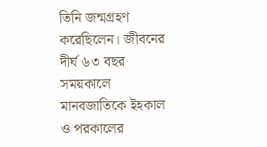তিনি জন্মগ্রহণ করেছিলেন। জীবনের দীর্ঘ ৬৩ বছর সময়কালে মানবজাতিকে ইহকাল ও পরকালের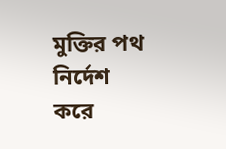মুক্তির পথ নির্দেশ করে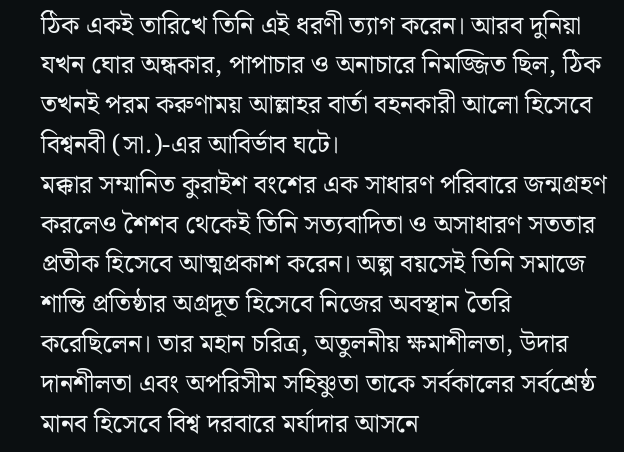ঠিক একই তারিখে তিনি এই ধরণী ত্যাগ করেন। আরব দুনিয়া যখন ঘোর অন্ধকার, পাপাচার ও অনাচারে নিমজ্জিত ছিল, ঠিক তখনই পরম করুণাময় আল্লাহর বার্তা বহনকারী আলো হিসেবে বিশ্বনবী (সা.)-এর আবির্ভাব ঘটে।
মক্কার সম্মানিত কুরাইশ বংশের এক সাধারণ পরিবারে জন্মগ্রহণ করলেও শৈশব থেকেই তিনি সত্যবাদিতা ও অসাধারণ সততার প্রতীক হিসেবে আত্মপ্রকাশ করেন। অল্প বয়সেই তিনি সমাজে শান্তি প্রতিষ্ঠার অগ্রদূত হিসেবে নিজের অবস্থান তৈরি করেছিলেন। তার মহান চরিত্র, অতুলনীয় ক্ষমাশীলতা, উদার দানশীলতা এবং অপরিসীম সহিষ্ণুতা তাকে সর্বকালের সর্বশ্রেষ্ঠ মানব হিসেবে বিশ্ব দরবারে মর্যাদার আসনে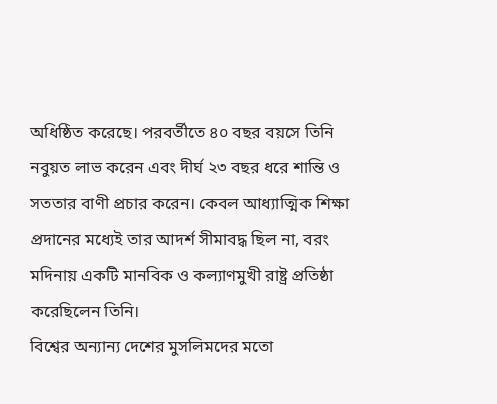অধিষ্ঠিত করেছে। পরবর্তীতে ৪০ বছর বয়সে তিনি নবুয়ত লাভ করেন এবং দীর্ঘ ২৩ বছর ধরে শান্তি ও সততার বাণী প্রচার করেন। কেবল আধ্যাত্মিক শিক্ষা প্রদানের মধ্যেই তার আদর্শ সীমাবদ্ধ ছিল না, বরং মদিনায় একটি মানবিক ও কল্যাণমুখী রাষ্ট্র প্রতিষ্ঠা করেছিলেন তিনি।
বিশ্বের অন্যান্য দেশের মুসলিমদের মতো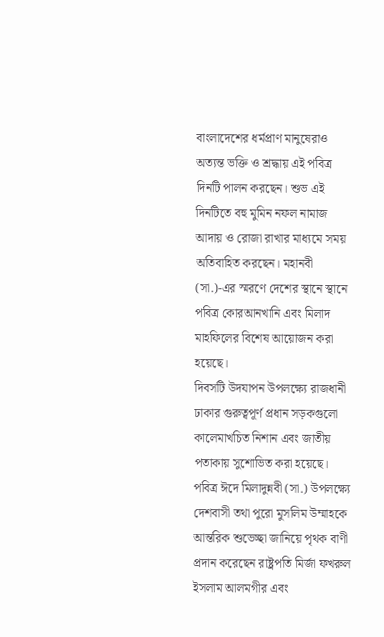বাংলাদেশের ধর্মপ্রাণ মানুষেরাও অত্যন্ত ভক্তি ও শ্রদ্ধায় এই পবিত্র দিনটি পালন করছেন। শুভ এই দিনটিতে বহু মুমিন নফল নামাজ আদায় ও রোজা রাখার মাধ্যমে সময় অতিবাহিত করছেন। মহানবী (সা.)-এর স্মরণে দেশের স্থানে স্থানে পবিত্র কোরআনখানি এবং মিলাদ মাহফিলের বিশেষ আয়োজন করা হয়েছে।
দিবসটি উদযাপন উপলক্ষ্যে রাজধানী ঢাকার গুরুত্বপূর্ণ প্রধান সড়কগুলো কালেমাখচিত নিশান এবং জাতীয় পতাকায় সুশোভিত করা হয়েছে। পবিত্র ঈদে মিলাদুন্নবী (সা.) উপলক্ষ্যে দেশবাসী তথা পুরো মুসলিম উম্মাহকে আন্তরিক শুভেচ্ছা জানিয়ে পৃথক বাণী প্রদান করেছেন রাষ্ট্রপতি মির্জা ফখরুল ইসলাম আলমগীর এবং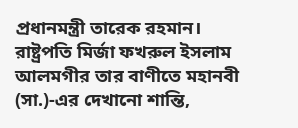প্রধানমন্ত্রী তারেক রহমান।
রাষ্ট্রপতি মির্জা ফখরুল ইসলাম আলমগীর তার বাণীতে মহানবী (সা.)-এর দেখানো শান্তি,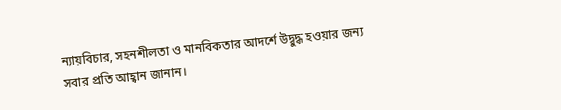ন্যায়বিচার, সহনশীলতা ও মানবিকতার আদর্শে উদ্বুদ্ধ হওয়ার জন্য সবার প্রতি আহ্বান জানান।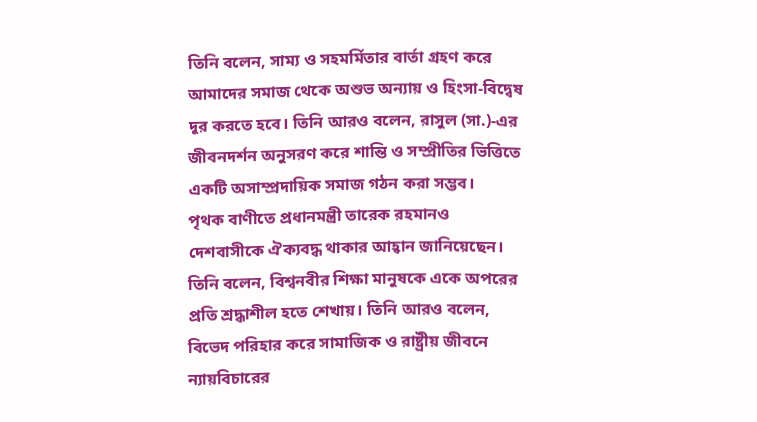তিনি বলেন, সাম্য ও সহমর্মিতার বার্তা গ্রহণ করে আমাদের সমাজ থেকে অশুভ অন্যায় ও হিংসা-বিদ্বেষ দূর করতে হবে। তিনি আরও বলেন, রাসুল (সা.)-এর জীবনদর্শন অনুসরণ করে শান্তি ও সম্প্রীতির ভিত্তিতে একটি অসাম্প্রদায়িক সমাজ গঠন করা সম্ভব।
পৃথক বাণীতে প্রধানমন্ত্রী তারেক রহমানও দেশবাসীকে ঐক্যবদ্ধ থাকার আহ্বান জানিয়েছেন। তিনি বলেন, বিশ্বনবীর শিক্ষা মানুষকে একে অপরের প্রতি শ্রদ্ধাশীল হতে শেখায়। তিনি আরও বলেন, বিভেদ পরিহার করে সামাজিক ও রাষ্ট্রীয় জীবনে ন্যায়বিচারের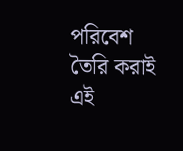পরিবেশ তৈরি করাই এই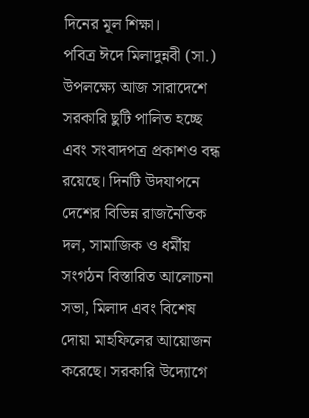দিনের মূল শিক্ষা।
পবিত্র ঈদে মিলাদুন্নবী (সা.) উপলক্ষ্যে আজ সারাদেশে সরকারি ছুটি পালিত হচ্ছে এবং সংবাদপত্র প্রকাশও বন্ধ রয়েছে। দিনটি উদযাপনে দেশের বিভিন্ন রাজনৈতিক দল, সামাজিক ও ধর্মীয় সংগঠন বিস্তারিত আলোচনা সভা, মিলাদ এবং বিশেষ দোয়া মাহফিলের আয়োজন করেছে। সরকারি উদ্যোগে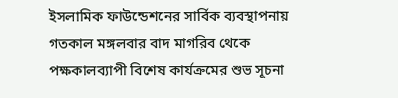ইসলামিক ফাউন্ডেশনের সার্বিক ব্যবস্থাপনায় গতকাল মঙ্গলবার বাদ মাগরিব থেকে পক্ষকালব্যাপী বিশেষ কার্যক্রমের শুভ সূচনা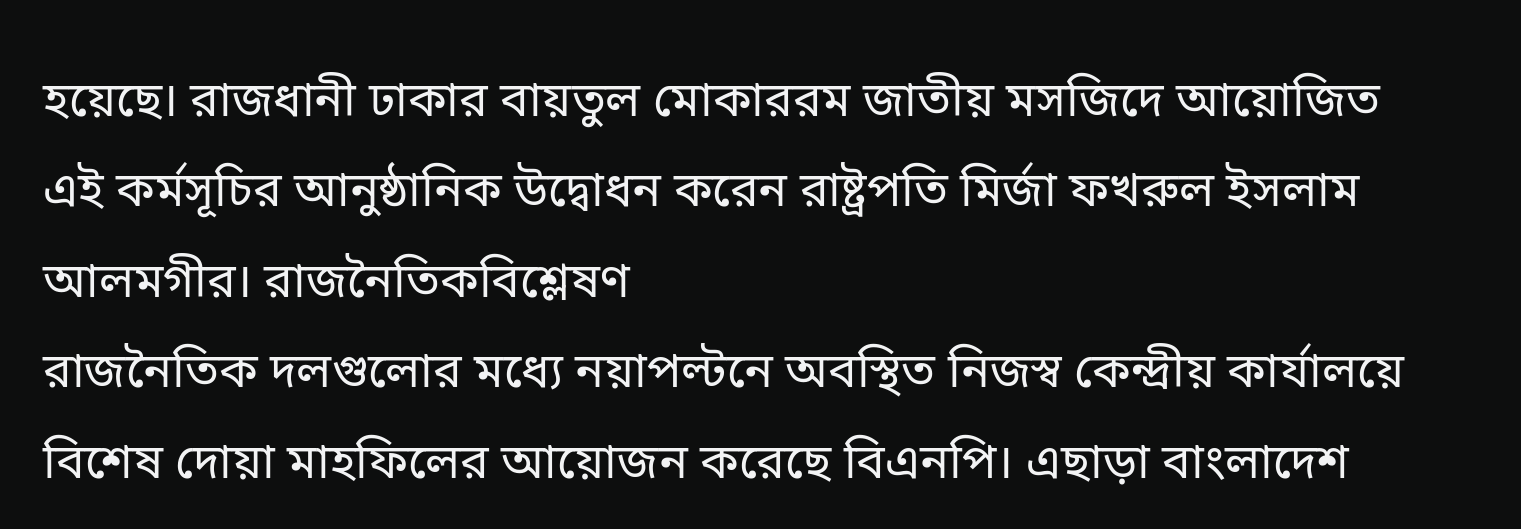হয়েছে। রাজধানী ঢাকার বায়তুল মোকাররম জাতীয় মসজিদে আয়োজিত এই কর্মসূচির আনুষ্ঠানিক উদ্বোধন করেন রাষ্ট্রপতি মির্জা ফখরুল ইসলাম আলমগীর। রাজনৈতিকবিশ্লেষণ
রাজনৈতিক দলগুলোর মধ্যে নয়াপল্টনে অবস্থিত নিজস্ব কেন্দ্রীয় কার্যালয়ে বিশেষ দোয়া মাহফিলের আয়োজন করেছে বিএনপি। এছাড়া বাংলাদেশ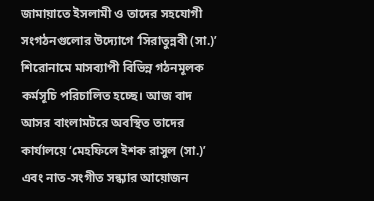জামায়াতে ইসলামী ও তাদের সহযোগী সংগঠনগুলোর উদ্যোগে ‘সিরাতুন্নবী (সা.)’ শিরোনামে মাসব্যাপী বিভিন্ন গঠনমূলক কর্মসূচি পরিচালিত হচ্ছে। আজ বাদ আসর বাংলামটরে অবস্থিত তাদের কার্যালয়ে ‘মেহফিলে ইশক রাসুল (সা.)’ এবং নাত-সংগীত সন্ধ্যার আয়োজন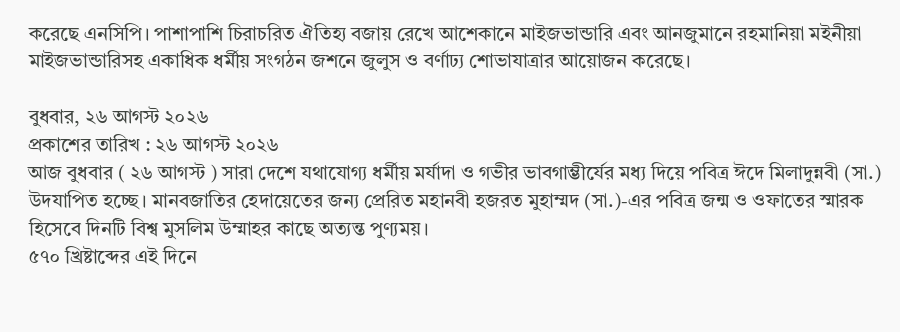করেছে এনসিপি। পাশাপাশি চিরাচরিত ঐতিহ্য বজায় রেখে আশেকানে মাইজভান্ডারি এবং আনজুমানে রহমানিয়া মইনীয়া মাইজভান্ডারিসহ একাধিক ধর্মীয় সংগঠন জশনে জুলুস ও বর্ণাঢ্য শোভাযাত্রার আয়োজন করেছে।

বুধবার, ২৬ আগস্ট ২০২৬
প্রকাশের তারিখ : ২৬ আগস্ট ২০২৬
আজ বুধবার ( ২৬ আগস্ট ) সারা দেশে যথাযোগ্য ধর্মীয় মর্যাদা ও গভীর ভাবগাম্ভীর্যের মধ্য দিয়ে পবিত্র ঈদে মিলাদুন্নবী (সা.) উদযাপিত হচ্ছে। মানবজাতির হেদায়েতের জন্য প্রেরিত মহানবী হজরত মুহাম্মদ (সা.)-এর পবিত্র জন্ম ও ওফাতের স্মারক হিসেবে দিনটি বিশ্ব মুসলিম উম্মাহর কাছে অত্যন্ত পুণ্যময়।
৫৭০ খ্রিষ্টাব্দের এই দিনে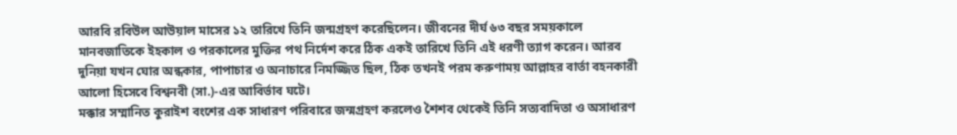আরবি রবিউল আউয়াল মাসের ১২ তারিখে তিনি জন্মগ্রহণ করেছিলেন। জীবনের দীর্ঘ ৬৩ বছর সময়কালে মানবজাতিকে ইহকাল ও পরকালের মুক্তির পথ নির্দেশ করে ঠিক একই তারিখে তিনি এই ধরণী ত্যাগ করেন। আরব দুনিয়া যখন ঘোর অন্ধকার, পাপাচার ও অনাচারে নিমজ্জিত ছিল, ঠিক তখনই পরম করুণাময় আল্লাহর বার্তা বহনকারী আলো হিসেবে বিশ্বনবী (সা.)-এর আবির্ভাব ঘটে।
মক্কার সম্মানিত কুরাইশ বংশের এক সাধারণ পরিবারে জন্মগ্রহণ করলেও শৈশব থেকেই তিনি সত্যবাদিতা ও অসাধারণ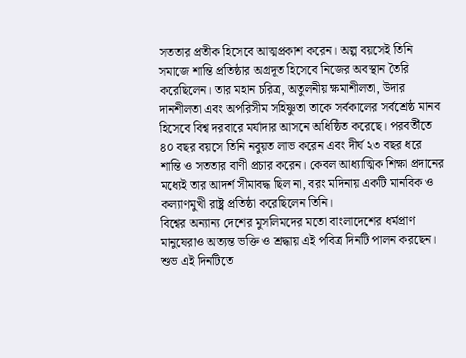সততার প্রতীক হিসেবে আত্মপ্রকাশ করেন। অল্প বয়সেই তিনি সমাজে শান্তি প্রতিষ্ঠার অগ্রদূত হিসেবে নিজের অবস্থান তৈরি করেছিলেন। তার মহান চরিত্র, অতুলনীয় ক্ষমাশীলতা, উদার দানশীলতা এবং অপরিসীম সহিষ্ণুতা তাকে সর্বকালের সর্বশ্রেষ্ঠ মানব হিসেবে বিশ্ব দরবারে মর্যাদার আসনে অধিষ্ঠিত করেছে। পরবর্তীতে ৪০ বছর বয়সে তিনি নবুয়ত লাভ করেন এবং দীর্ঘ ২৩ বছর ধরে শান্তি ও সততার বাণী প্রচার করেন। কেবল আধ্যাত্মিক শিক্ষা প্রদানের মধ্যেই তার আদর্শ সীমাবদ্ধ ছিল না, বরং মদিনায় একটি মানবিক ও কল্যাণমুখী রাষ্ট্র প্রতিষ্ঠা করেছিলেন তিনি।
বিশ্বের অন্যান্য দেশের মুসলিমদের মতো বাংলাদেশের ধর্মপ্রাণ মানুষেরাও অত্যন্ত ভক্তি ও শ্রদ্ধায় এই পবিত্র দিনটি পালন করছেন। শুভ এই দিনটিতে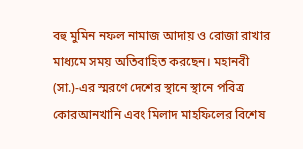বহু মুমিন নফল নামাজ আদায় ও রোজা রাখার মাধ্যমে সময় অতিবাহিত করছেন। মহানবী (সা.)-এর স্মরণে দেশের স্থানে স্থানে পবিত্র কোরআনখানি এবং মিলাদ মাহফিলের বিশেষ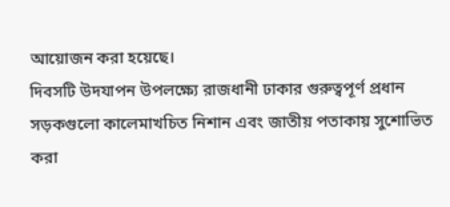আয়োজন করা হয়েছে।
দিবসটি উদযাপন উপলক্ষ্যে রাজধানী ঢাকার গুরুত্বপূর্ণ প্রধান সড়কগুলো কালেমাখচিত নিশান এবং জাতীয় পতাকায় সুশোভিত করা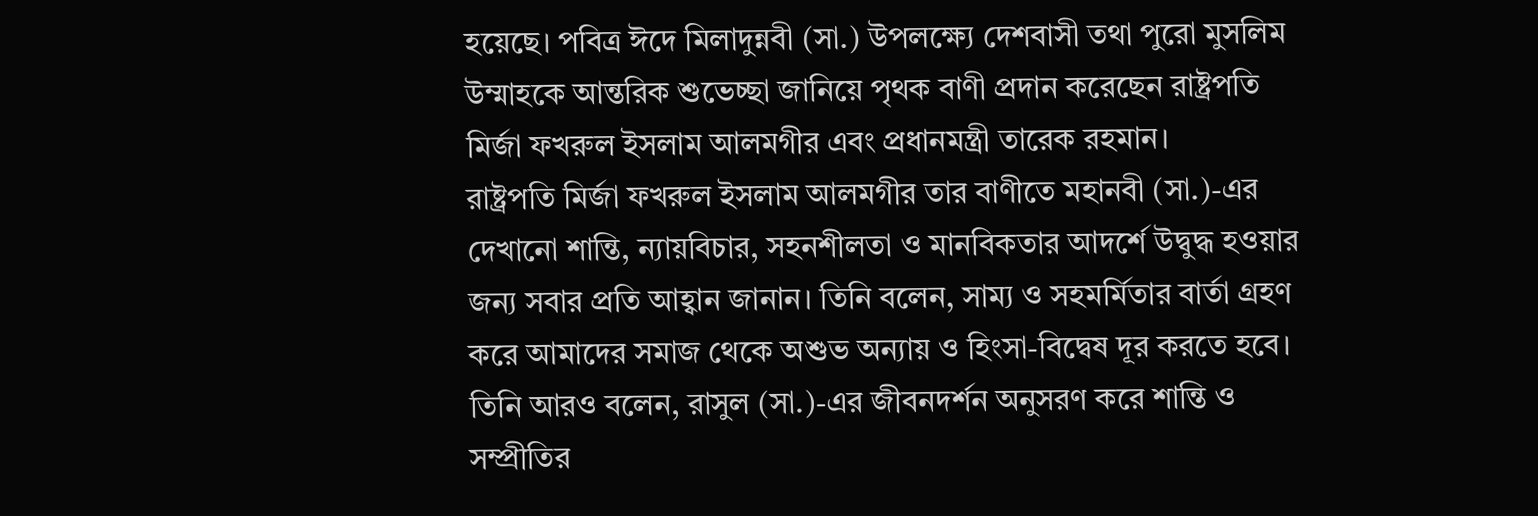হয়েছে। পবিত্র ঈদে মিলাদুন্নবী (সা.) উপলক্ষ্যে দেশবাসী তথা পুরো মুসলিম উম্মাহকে আন্তরিক শুভেচ্ছা জানিয়ে পৃথক বাণী প্রদান করেছেন রাষ্ট্রপতি মির্জা ফখরুল ইসলাম আলমগীর এবং প্রধানমন্ত্রী তারেক রহমান।
রাষ্ট্রপতি মির্জা ফখরুল ইসলাম আলমগীর তার বাণীতে মহানবী (সা.)-এর দেখানো শান্তি, ন্যায়বিচার, সহনশীলতা ও মানবিকতার আদর্শে উদ্বুদ্ধ হওয়ার জন্য সবার প্রতি আহ্বান জানান। তিনি বলেন, সাম্য ও সহমর্মিতার বার্তা গ্রহণ করে আমাদের সমাজ থেকে অশুভ অন্যায় ও হিংসা-বিদ্বেষ দূর করতে হবে। তিনি আরও বলেন, রাসুল (সা.)-এর জীবনদর্শন অনুসরণ করে শান্তি ও সম্প্রীতির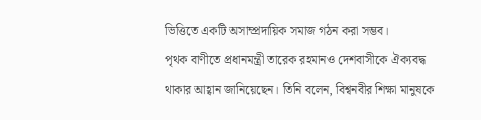ভিত্তিতে একটি অসাম্প্রদায়িক সমাজ গঠন করা সম্ভব।
পৃথক বাণীতে প্রধানমন্ত্রী তারেক রহমানও দেশবাসীকে ঐক্যবদ্ধ থাকার আহ্বান জানিয়েছেন। তিনি বলেন, বিশ্বনবীর শিক্ষা মানুষকে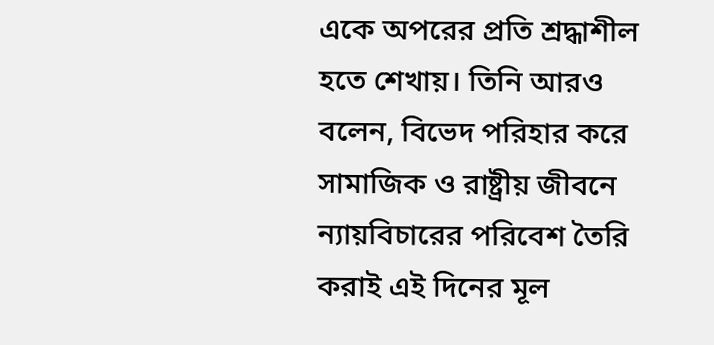একে অপরের প্রতি শ্রদ্ধাশীল হতে শেখায়। তিনি আরও বলেন, বিভেদ পরিহার করে সামাজিক ও রাষ্ট্রীয় জীবনে ন্যায়বিচারের পরিবেশ তৈরি করাই এই দিনের মূল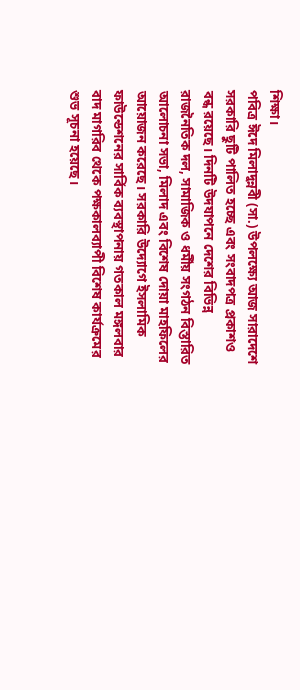শিক্ষা।
পবিত্র ঈদে মিলাদুন্নবী (সা.) উপলক্ষ্যে আজ সারাদেশে সরকারি ছুটি পালিত হচ্ছে এবং সংবাদপত্র প্রকাশও বন্ধ রয়েছে। দিনটি উদযাপনে দেশের বিভিন্ন রাজনৈতিক দল, সামাজিক ও ধর্মীয় সংগঠন বিস্তারিত আলোচনা সভা, মিলাদ এবং বিশেষ দোয়া মাহফিলের আয়োজন করেছে। সরকারি উদ্যোগে ইসলামিক ফাউন্ডেশনের সার্বিক ব্যবস্থাপনায় গতকাল মঙ্গলবার বাদ মাগরিব থেকে পক্ষকালব্যাপী বিশেষ কার্যক্রমের শুভ সূচনা হয়েছে।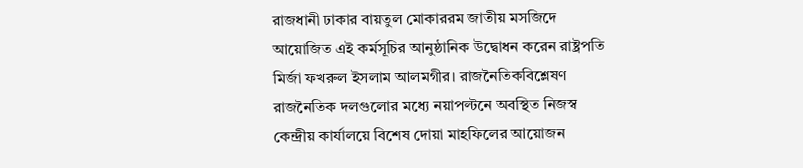রাজধানী ঢাকার বায়তুল মোকাররম জাতীয় মসজিদে আয়োজিত এই কর্মসূচির আনুষ্ঠানিক উদ্বোধন করেন রাষ্ট্রপতি মির্জা ফখরুল ইসলাম আলমগীর। রাজনৈতিকবিশ্লেষণ
রাজনৈতিক দলগুলোর মধ্যে নয়াপল্টনে অবস্থিত নিজস্ব কেন্দ্রীয় কার্যালয়ে বিশেষ দোয়া মাহফিলের আয়োজন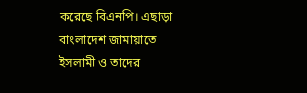করেছে বিএনপি। এছাড়া বাংলাদেশ জামায়াতে ইসলামী ও তাদের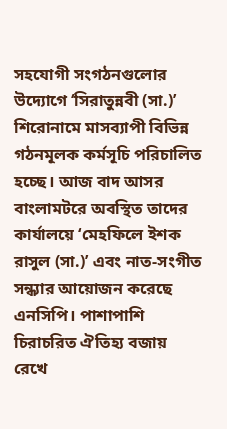সহযোগী সংগঠনগুলোর উদ্যোগে ‘সিরাতুন্নবী (সা.)’ শিরোনামে মাসব্যাপী বিভিন্ন গঠনমূলক কর্মসূচি পরিচালিত হচ্ছে। আজ বাদ আসর বাংলামটরে অবস্থিত তাদের কার্যালয়ে ‘মেহফিলে ইশক রাসুল (সা.)’ এবং নাত-সংগীত সন্ধ্যার আয়োজন করেছে এনসিপি। পাশাপাশি চিরাচরিত ঐতিহ্য বজায় রেখে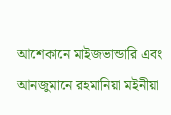আশেকানে মাইজভান্ডারি এবং আনজুমানে রহমানিয়া মইনীয়া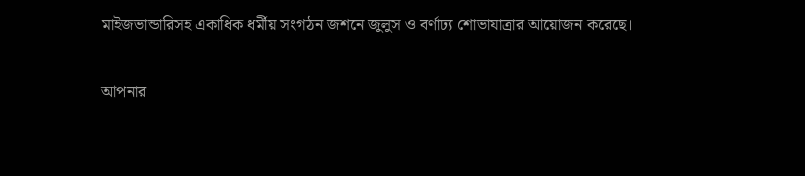মাইজভান্ডারিসহ একাধিক ধর্মীয় সংগঠন জশনে জুলুস ও বর্ণাঢ্য শোভাযাত্রার আয়োজন করেছে।

আপনার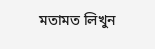মতামত লিখুন